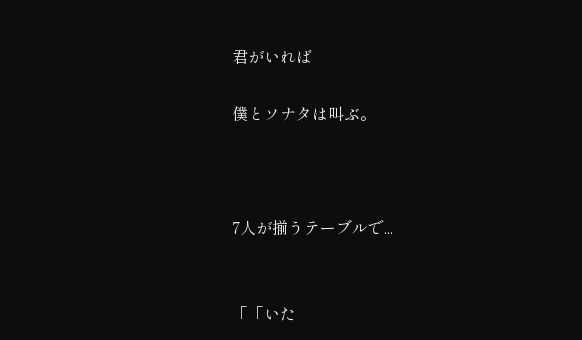君がいれば

僕とソナタは叫ぶ。



7人が揃うテーブルで...


「「いた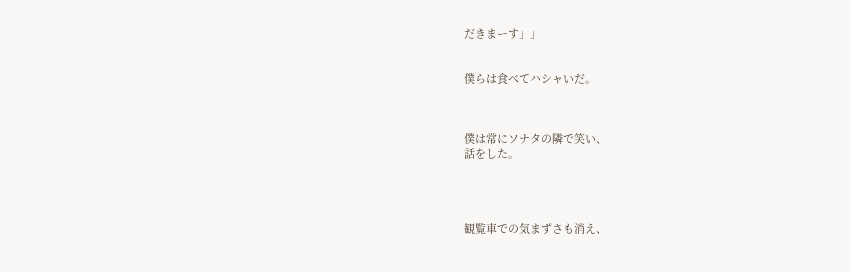だきまーす」」


僕らは食べてハシャいだ。



僕は常にソナタの隣で笑い、
話をした。




観覧車での気まずさも消え、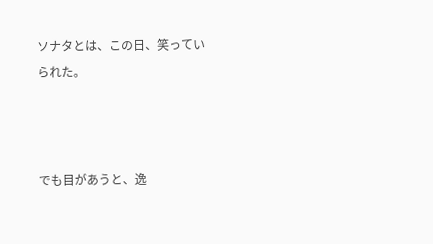ソナタとは、この日、笑っていられた。



でも目があうと、逸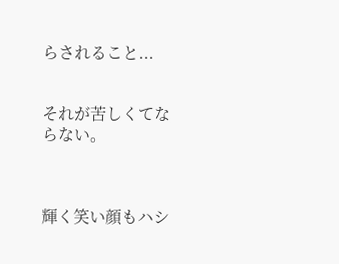らされること...


それが苦しくてならない。



輝く笑い顔もハシ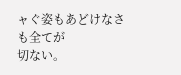ャぐ姿もあどけなさも全てが
切ない。